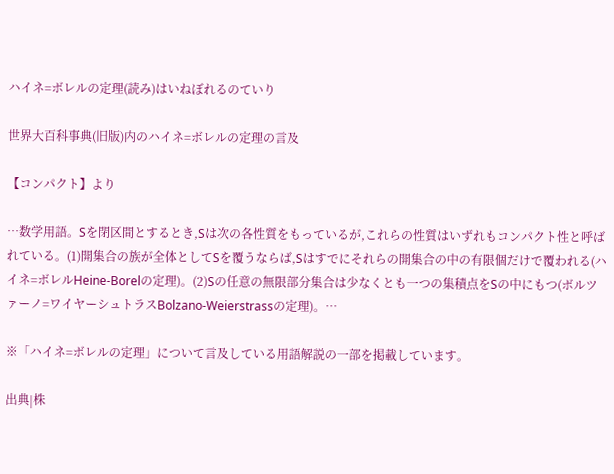ハイネ=ボレルの定理(読み)はいねぼれるのていり

世界大百科事典(旧版)内のハイネ=ボレルの定理の言及

【コンパクト】より

…数学用語。Sを閉区間とするとき,Sは次の各性質をもっているが,これらの性質はいずれもコンパクト性と呼ばれている。(1)開集合の族が全体としてSを覆うならば,Sはすでにそれらの開集合の中の有限個だけで覆われる(ハイネ=ボレルHeine‐Borelの定理)。(2)Sの任意の無限部分集合は少なくとも一つの集積点をSの中にもつ(ボルツァーノ=ワイヤーシュトラスBolzano‐Weierstrassの定理)。…

※「ハイネ=ボレルの定理」について言及している用語解説の一部を掲載しています。

出典|株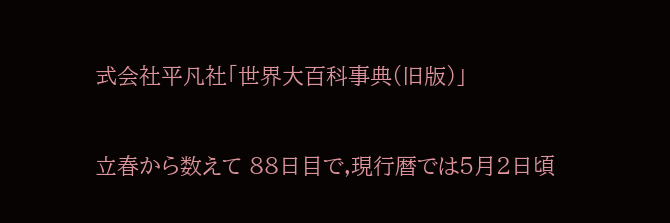式会社平凡社「世界大百科事典(旧版)」

立春から数えて 88日目で,現行暦では5月2日頃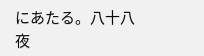にあたる。八十八夜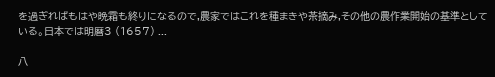を過ぎればもはや晩霜も終りになるので,農家ではこれを種まきや茶摘み,その他の農作業開始の基準としている。日本では明暦3 (1657) ...

八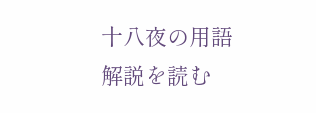十八夜の用語解説を読む